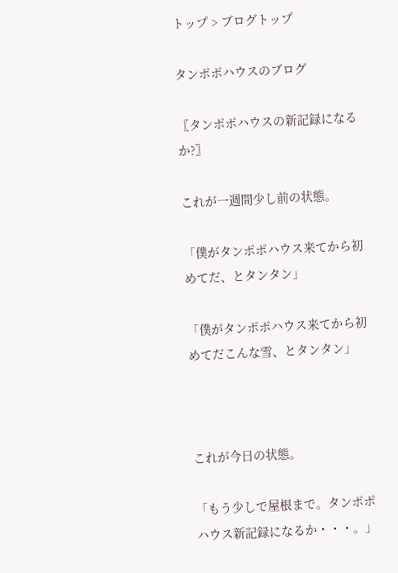トップ > ブログトップ

タンポポハウスのブログ

〖タンポポハウスの新記録になるか?〗

これが一週間少し前の状態。

「僕がタンポポハウス来てから初めてだ、とタンタン」

「僕がタンポポハウス来てから初めてだこんな雪、とタンタン」



これが今日の状態。

「もう少しで屋根まで。タンポポハウス新記録になるか・・・。」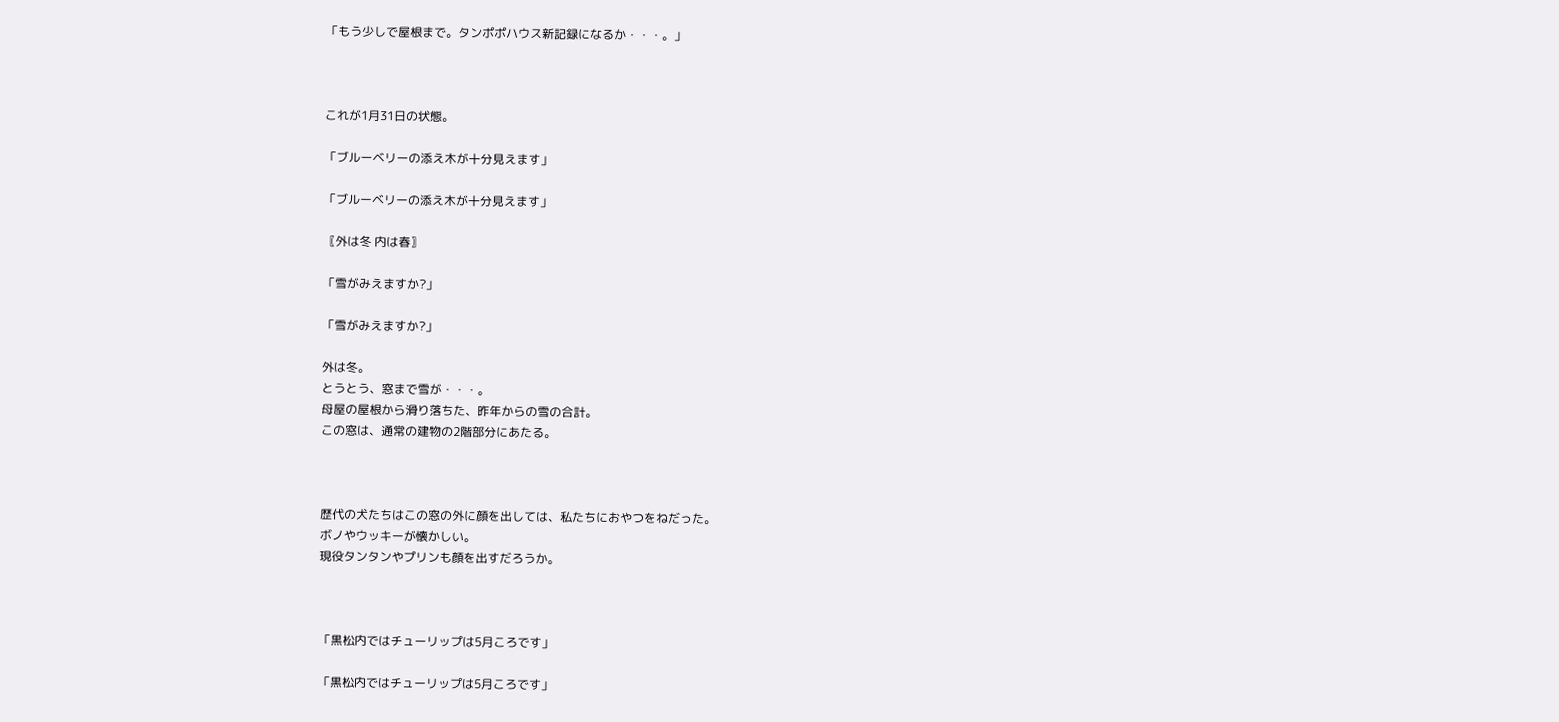「もう少しで屋根まで。タンポポハウス新記録になるか・・・。」



これが1月31日の状態。

「ブルーベリーの添え木が十分見えます」

「ブルーベリーの添え木が十分見えます」

〖外は冬 内は春〗

「雪がみえますか?」

「雪がみえますか?」

外は冬。
とうとう、窓まで雪が・・・。
母屋の屋根から滑り落ちた、昨年からの雪の合計。
この窓は、通常の建物の2階部分にあたる。



歴代の犬たちはこの窓の外に顔を出しては、私たちにおやつをねだった。
ボノやウッキーが懐かしい。
現役タンタンやプリンも顔を出すだろうか。



「黒松内ではチューリップは5月ころです」

「黒松内ではチューリップは5月ころです」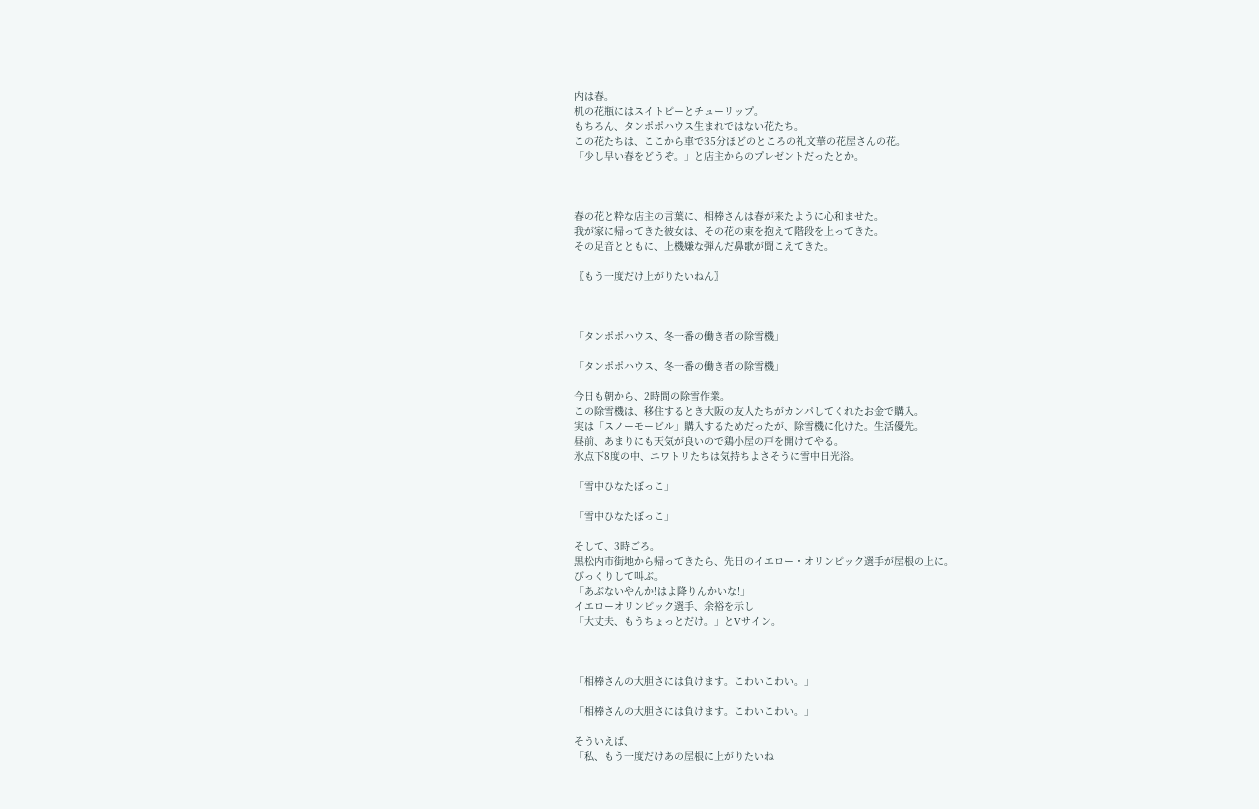内は春。
机の花瓶にはスイトピーとチューリップ。
もちろん、タンポポハウス生まれではない花たち。
この花たちは、ここから車で35分ほどのところの礼文華の花屋さんの花。
「少し早い春をどうぞ。」と店主からのプレゼントだったとか。



春の花と粋な店主の言葉に、相棒さんは春が来たように心和ませた。
我が家に帰ってきた彼女は、その花の束を抱えて階段を上ってきた。
その足音とともに、上機嫌な弾んだ鼻歌が聞こえてきた。

〖もう一度だけ上がりたいねん〗



「タンポポハウス、冬一番の働き者の除雪機」

「タンポポハウス、冬一番の働き者の除雪機」

今日も朝から、2時間の除雪作業。
この除雪機は、移住するとき大阪の友人たちがカンパしてくれたお金で購入。
実は「スノーモービル」購入するためだったが、除雪機に化けた。生活優先。
昼前、あまりにも天気が良いので鶏小屋の戸を開けてやる。
氷点下8度の中、ニワトリたちは気持ちよさそうに雪中日光浴。

「雪中ひなたぼっこ」

「雪中ひなたぼっこ」

そして、3時ごろ。
黒松内市街地から帰ってきたら、先日のイエロー・オリンピック選手が屋根の上に。
びっくりして叫ぶ。
「あぶないやんか!はよ降りんかいな!」
イエローオリンピック選手、余裕を示し
「大丈夫、もうちょっとだけ。」とVサイン。



「相棒さんの大胆さには負けます。こわいこわい。」

「相棒さんの大胆さには負けます。こわいこわい。」

そういえば、
「私、もう一度だけあの屋根に上がりたいね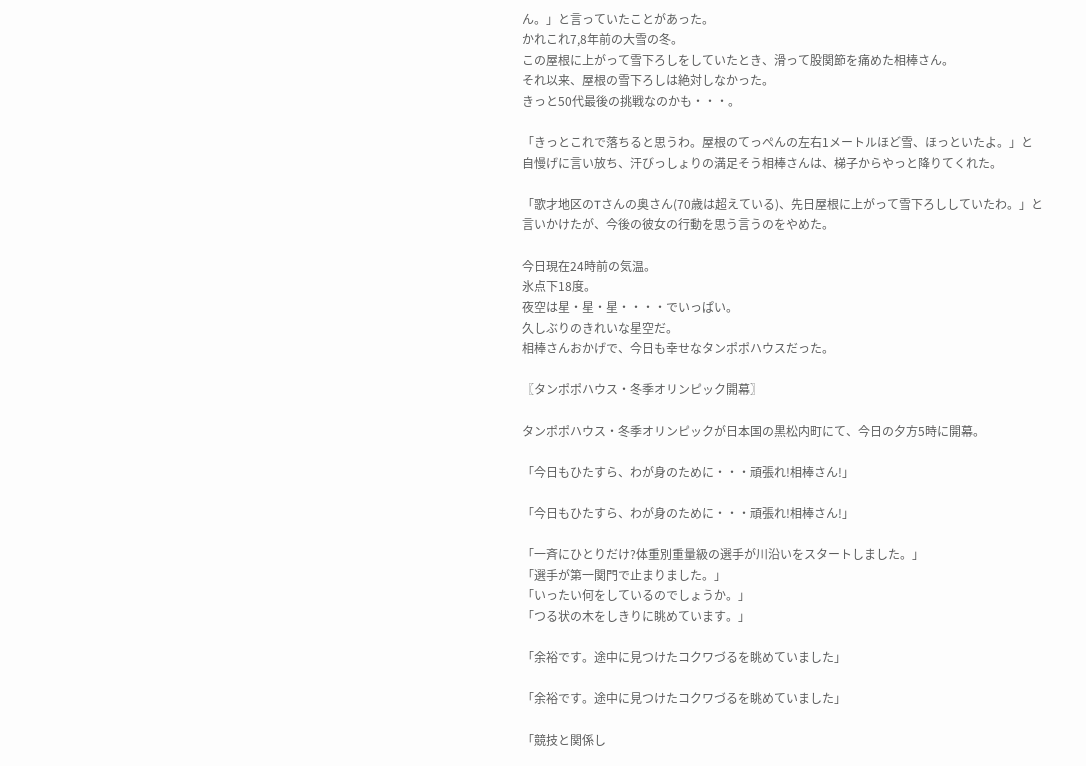ん。」と言っていたことがあった。
かれこれ7,8年前の大雪の冬。
この屋根に上がって雪下ろしをしていたとき、滑って股関節を痛めた相棒さん。
それ以来、屋根の雪下ろしは絶対しなかった。
きっと50代最後の挑戦なのかも・・・。

「きっとこれで落ちると思うわ。屋根のてっぺんの左右1メートルほど雪、ほっといたよ。」と
自慢げに言い放ち、汗びっしょりの満足そう相棒さんは、梯子からやっと降りてくれた。

「歌才地区のTさんの奥さん(70歳は超えている)、先日屋根に上がって雪下ろししていたわ。」と
言いかけたが、今後の彼女の行動を思う言うのをやめた。

今日現在24時前の気温。
氷点下18度。
夜空は星・星・星・・・・でいっぱい。
久しぶりのきれいな星空だ。
相棒さんおかげで、今日も幸せなタンポポハウスだった。

〖タンポポハウス・冬季オリンピック開幕〗

タンポポハウス・冬季オリンピックが日本国の黒松内町にて、今日の夕方5時に開幕。

「今日もひたすら、わが身のために・・・頑張れ!相棒さん!」

「今日もひたすら、わが身のために・・・頑張れ!相棒さん!」

「一斉にひとりだけ?体重別重量級の選手が川沿いをスタートしました。」
「選手が第一関門で止まりました。」
「いったい何をしているのでしょうか。」
「つる状の木をしきりに眺めています。」

「余裕です。途中に見つけたコクワづるを眺めていました」

「余裕です。途中に見つけたコクワづるを眺めていました」

「競技と関係し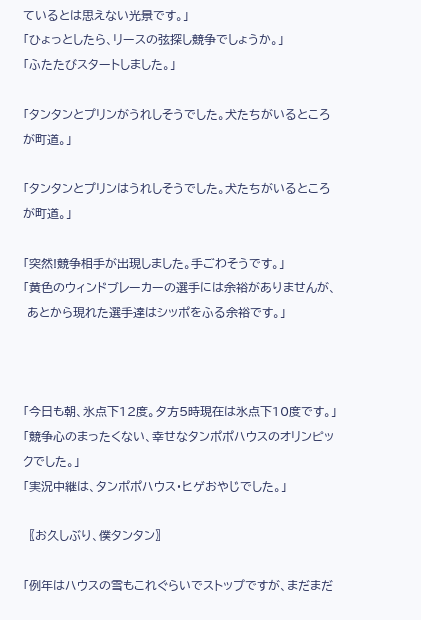ているとは思えない光景です。」
「ひょっとしたら、リースの弦探し競争でしょうか。」
「ふたたびスタートしました。」

「タンタンとプリンがうれしそうでした。犬たちがいるところが町道。」

「タンタンとプリンはうれしそうでした。犬たちがいるところが町道。」

「突然!競争相手が出現しました。手ごわそうです。」
「黄色のウィンドブレーカーの選手には余裕がありませんが、
 あとから現れた選手達はシッポをふる余裕です。」



「今日も朝、氷点下12度。夕方5時現在は氷点下10度です。」
「競争心のまったくない、幸せなタンポポハウスのオリンピックでした。」
「実況中継は、タンポポハウス・ヒゲおやじでした。」

〖お久しぶり、僕タンタン〗

「例年はハウスの雪もこれぐらいでストップですが、まだまだ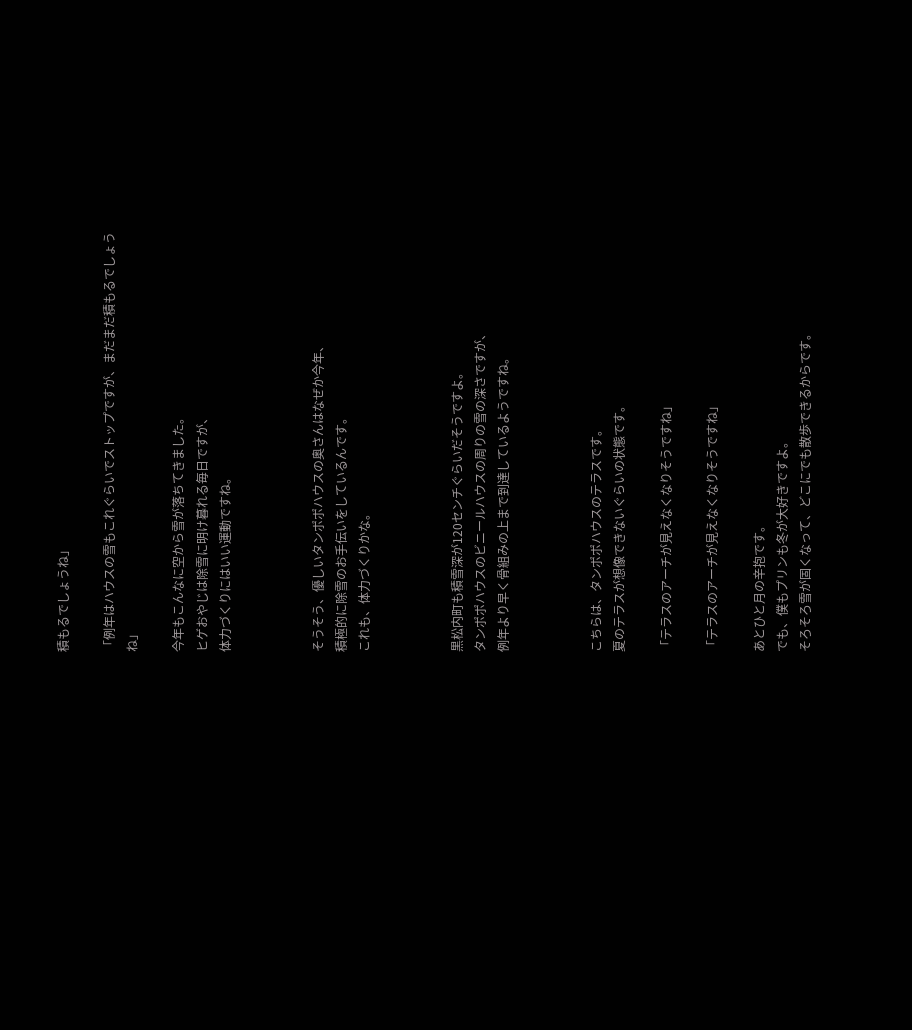積もるでしょうね」

「例年はハウスの雪もこれぐらいでストップですが、まだまだ積もるでしょうね」

今年もこんなに空から雪が落ちてきました。
ヒゲおやじは除雪に明け暮れる毎日ですが、
体力づくりにはいい運動ですね。



そうそう、優しいタンポポハウスの奥さんはなぜか今年、
積極的に除雪のお手伝いをしているんです。
これも、体力づくりかな。



黒松内町も積雪深が120センチぐらいだそうですよ。
タンポポハウスのビニールハウスの周りの雪の深さですが、
例年より早く骨組みの上まで到達しているようですね。



こちらは、タンポポハウスのテラスです。
夏のテラスが想像できないぐらいの状態です。

「テラスのアーチが見えなくなりそうですね」

「テラスのアーチが見えなくなりそうですね」

あとひと月の辛抱です。
でも、僕もプリンも冬が大好きですよ。
そろそろ雪が固くなって、どこにでも散歩できるからです。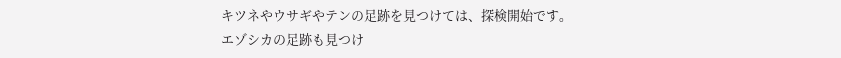キツネやウサギやテンの足跡を見つけては、探検開始です。
エゾシカの足跡も見つけ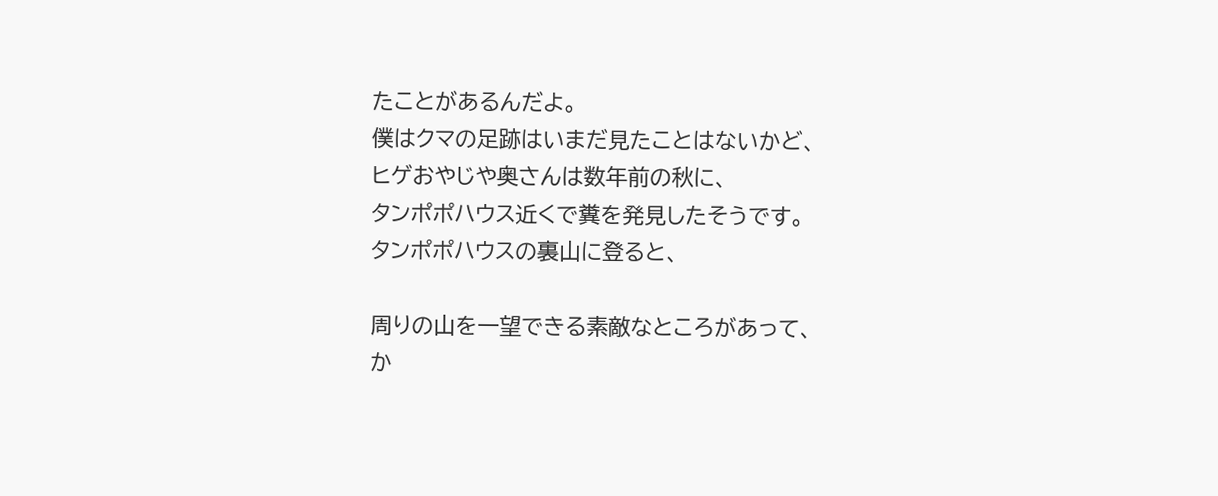たことがあるんだよ。
僕はクマの足跡はいまだ見たことはないかど、
ヒゲおやじや奥さんは数年前の秋に、
タンポポハウス近くで糞を発見したそうです。
タンポポハウスの裏山に登ると、

周りの山を一望できる素敵なところがあって、
か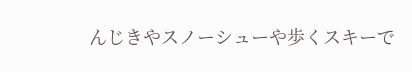んじきやスノーシューや歩くスキーで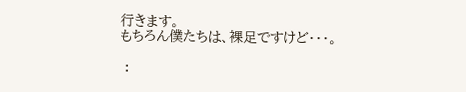行きます。
もちろん僕たちは、裸足ですけど・・・。

 :